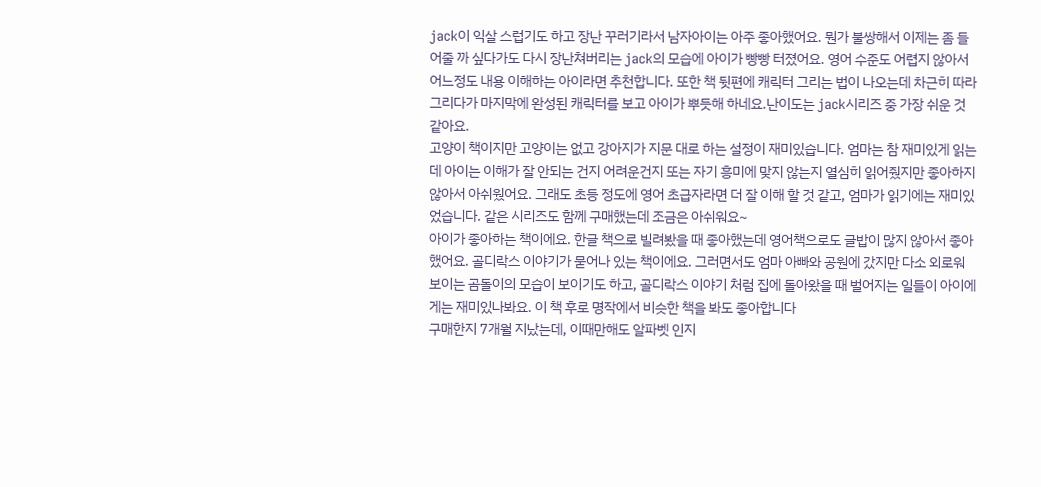jack이 익살 스럽기도 하고 장난 꾸러기라서 남자아이는 아주 좋아했어요. 뭔가 불쌍해서 이제는 좀 들어줄 까 싶다가도 다시 장난쳐버리는 jack의 모습에 아이가 빵빵 터졌어요. 영어 수준도 어렵지 않아서 어느정도 내용 이해하는 아이라면 추천합니다. 또한 책 뒷편에 캐릭터 그리는 법이 나오는데 차근히 따라 그리다가 마지막에 완성된 캐릭터를 보고 아이가 뿌듯해 하네요.난이도는 jack시리즈 중 가장 쉬운 것 같아요.
고양이 책이지만 고양이는 없고 강아지가 지문 대로 하는 설정이 재미있습니다. 엄마는 참 재미있게 읽는데 아이는 이해가 잘 안되는 건지 어려운건지 또는 자기 흥미에 맞지 않는지 열심히 읽어줬지만 좋아하지 않아서 아쉬웠어요. 그래도 초등 정도에 영어 초급자라면 더 잘 이해 할 것 같고, 엄마가 읽기에는 재미있었습니다. 같은 시리즈도 함께 구매했는데 조금은 아쉬워요~
아이가 좋아하는 책이에요. 한글 책으로 빌려봤을 때 좋아했는데 영어책으로도 글밥이 많지 않아서 좋아했어요. 골디락스 이야기가 묻어나 있는 책이에요. 그러면서도 엄마 아빠와 공원에 갔지만 다소 외로워 보이는 곰돌이의 모습이 보이기도 하고, 골디락스 이야기 처럼 집에 돌아왔을 때 벌어지는 일들이 아이에게는 재미있나봐요. 이 책 후로 명작에서 비슷한 책을 봐도 좋아합니다
구매한지 7개월 지났는데, 이때만해도 알파벳 인지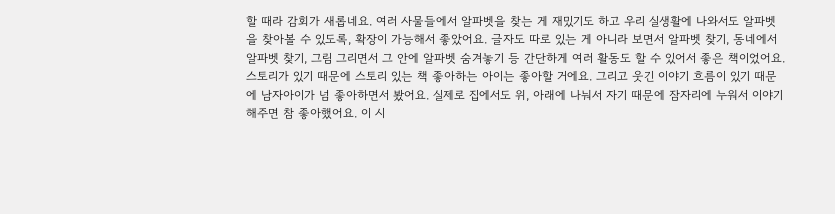할 때라 감회가 새롭네요. 여러 사물들에서 알파벳을 찾는 게 재밌기도 하고 우리 실생활에 나와서도 알파벳을 찾아볼 수 있도록, 확장이 가능해서 좋았어요. 글자도 따로 있는 게 아니라 보면서 알파벳 찾기, 동네에서 알파벳 찾기, 그림 그리면서 그 안에 알파벳 숨겨놓기 등 간단하게 여러 활동도 할 수 있어서 좋은 책이었어요.
스토리가 있기 때문에 스토리 있는 책 좋아하는 아이는 좋아할 거에요. 그리고 웃긴 이야기 흐름이 있기 때문에 남자아이가 넘 좋아하면서 봤어요. 실제로 집에서도 위, 아래에 나눠서 자기 때문에 잠자리에 누워서 이야기 해주면 참 좋아했어요. 이 시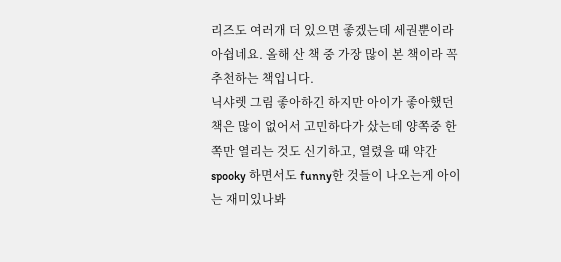리즈도 여러개 더 있으면 좋겠는데 세권뿐이라 아쉽네요. 올해 산 책 중 가장 많이 본 책이라 꼭 추천하는 책입니다.
닉샤렛 그림 좋아하긴 하지만 아이가 좋아했던 책은 많이 없어서 고민하다가 샀는데 양쪽중 한쪽만 열리는 것도 신기하고, 열렸을 때 약간 spooky 하면서도 funny한 것들이 나오는게 아이는 재미있나봐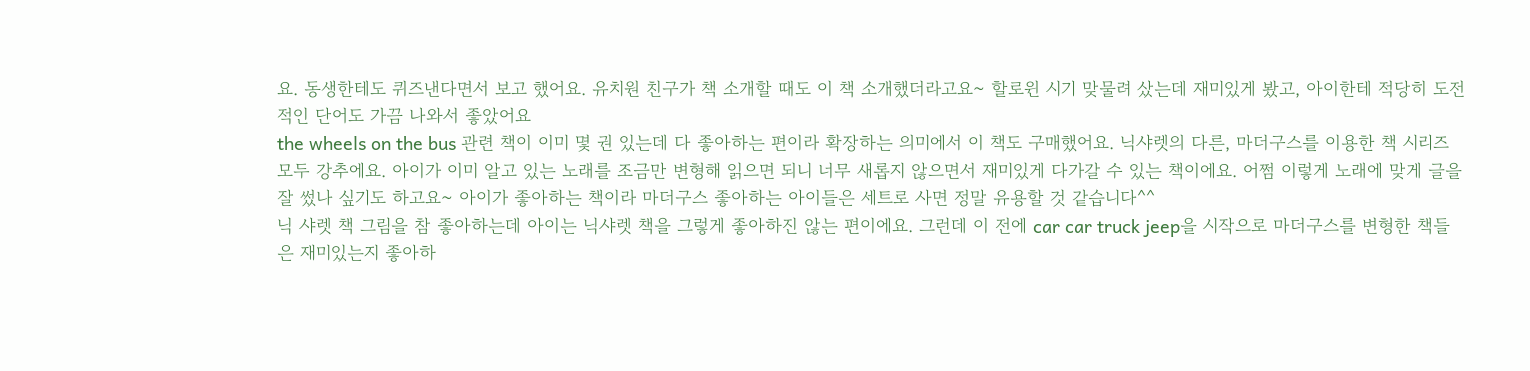요. 동생한테도 퀴즈낸다면서 보고 했어요. 유치원 친구가 책 소개할 때도 이 책 소개했더라고요~ 할로윈 시기 맞물려 샀는데 재미있게 봤고, 아이한테 적당히 도전적인 단어도 가끔 나와서 좋았어요
the wheels on the bus 관련 책이 이미 몇 권 있는데 다 좋아하는 편이라 확장하는 의미에서 이 책도 구매했어요. 닉샤렛의 다른, 마더구스를 이용한 책 시리즈 모두 강추에요. 아이가 이미 알고 있는 노래를 조금만 변형해 읽으면 되니 너무 새롭지 않으면서 재미있게 다가갈 수 있는 책이에요. 어쩜 이렇게 노래에 맞게 글을 잘 썼나 싶기도 하고요~ 아이가 좋아하는 책이라 마더구스 좋아하는 아이들은 세트로 사면 정말 유용할 것 같습니다^^
닉 샤렛 책 그림을 참 좋아하는데 아이는 닉샤렛 책을 그렇게 좋아하진 않는 편이에요. 그런데 이 전에 car car truck jeep을 시작으로 마더구스를 변형한 책들은 재미있는지 좋아하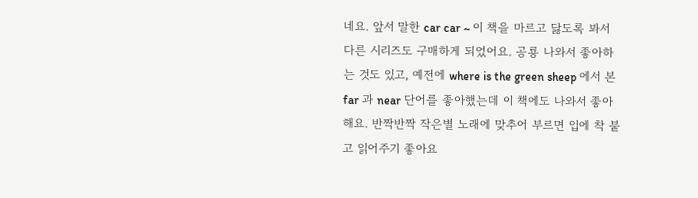네요. 앞서 말한 car car ~ 이 책을 마르고 닳도록 봐서 다른 시리즈도 구매하게 되었어요. 공룡 나와서 좋아하는 것도 있고, 예전에 where is the green sheep 에서 본 far 과 near 단어를 좋아했는데 이 책에도 나와서 좋아해요. 반짝반짝 작은별 노래에 맞추어 부르면 입에 착 붙고 읽어주기 좋아요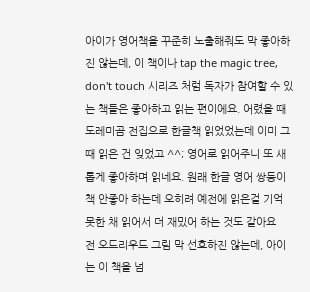아이가 영어책을 꾸준히 노출해줘도 막 좋아하진 않는데, 이 책이나 tap the magic tree, don't touch 시리즈 처럼 독자가 참여할 수 있는 책들은 좋아하고 읽는 편이에요. 어렸을 때 도레미곰 전집으로 한글책 읽었었는데 이미 그때 읽은 건 잊었고 ^^; 영어로 읽어주니 또 새롭게 좋아하며 읽네요. 원래 한글 영어 쌍둥이 책 안좋아 하는데 오히려 예전에 읽은걸 기억 못한 채 읽어서 더 재밌어 하는 것도 같아요
전 오드리우드 그림 막 선호하진 않는데, 아이는 이 책을 넘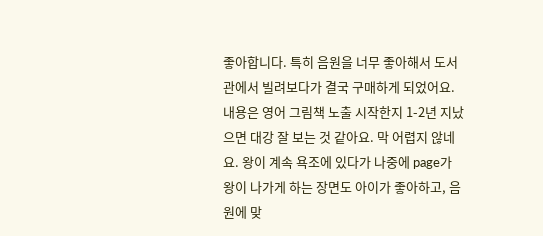좋아합니다. 특히 음원을 너무 좋아해서 도서관에서 빌려보다가 결국 구매하게 되었어요. 내용은 영어 그림책 노출 시작한지 1-2년 지났으면 대강 잘 보는 것 같아요. 막 어렵지 않네요. 왕이 계속 욕조에 있다가 나중에 page가 왕이 나가게 하는 장면도 아이가 좋아하고, 음원에 맞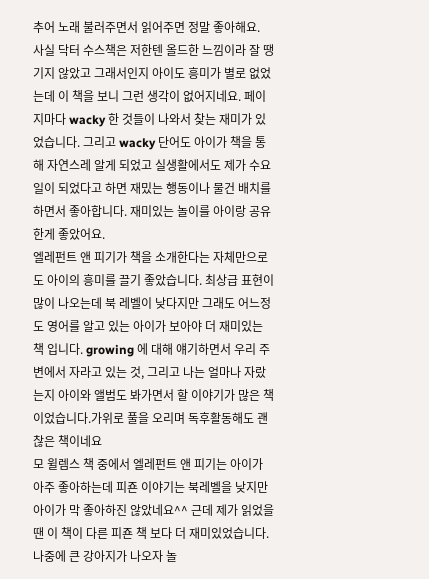추어 노래 불러주면서 읽어주면 정말 좋아해요.
사실 닥터 수스책은 저한텐 올드한 느낌이라 잘 땡기지 않았고 그래서인지 아이도 흥미가 별로 없었는데 이 책을 보니 그런 생각이 없어지네요. 페이지마다 wacky 한 것들이 나와서 찾는 재미가 있었습니다. 그리고 wacky 단어도 아이가 책을 통해 자연스레 알게 되었고 실생활에서도 제가 수요일이 되었다고 하면 재밌는 행동이나 물건 배치를 하면서 좋아합니다. 재미있는 놀이를 아이랑 공유한게 좋았어요.
엘레펀트 앤 피기가 책을 소개한다는 자체만으로도 아이의 흥미를 끌기 좋았습니다. 최상급 표현이 많이 나오는데 북 레벨이 낮다지만 그래도 어느정도 영어를 알고 있는 아이가 보아야 더 재미있는 책 입니다. growing 에 대해 얘기하면서 우리 주변에서 자라고 있는 것, 그리고 나는 얼마나 자랐는지 아이와 앨범도 봐가면서 할 이야기가 많은 책이었습니다.가위로 풀을 오리며 독후활동해도 괜찮은 책이네요
모 윌렘스 책 중에서 엘레펀트 앤 피기는 아이가 아주 좋아하는데 피죤 이야기는 북레벨을 낮지만 아이가 막 좋아하진 않았네요^^ 근데 제가 읽었을 땐 이 책이 다른 피죤 책 보다 더 재미있었습니다. 나중에 큰 강아지가 나오자 놀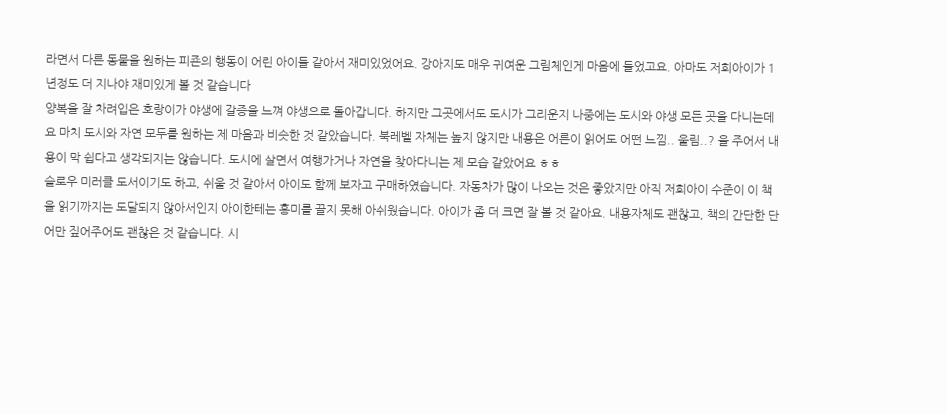라면서 다른 동물을 원하는 피죤의 행동이 어린 아이들 같아서 재미있었어요. 강아지도 매우 귀여운 그림체인게 마음에 들었고요. 아마도 저희아이가 1년정도 더 지나야 재미있게 볼 것 같습니다
양복을 잘 차려입은 호랑이가 야생에 갈증을 느껴 야생으로 돌아갑니다. 하지만 그곳에서도 도시가 그리운지 나중에는 도시와 야생 모든 곳을 다니는데요 마치 도시와 자연 모두를 원하는 제 마음과 비슷한 것 같았습니다. 북레벨 자체는 높지 않지만 내용은 어른이 읽어도 어떤 느낌.. 울림..? 을 주어서 내용이 막 쉽다고 생각되지는 않습니다. 도시에 살면서 여행가거나 자연을 찾아다니는 제 모습 같았어요 ㅎㅎ
슬로우 미러클 도서이기도 하고, 쉬울 것 같아서 아이도 함께 보자고 구매하였습니다. 자동차가 많이 나오는 것은 좋았지만 아직 저희아이 수준이 이 책을 읽기까지는 도달되지 않아서인지 아이한테는 흥미를 끌지 못해 아쉬웠습니다. 아이가 좀 더 크면 잘 볼 것 같아요. 내용자체도 괜찮고, 책의 간단한 단어만 짚어주어도 괜찮은 것 같습니다. 시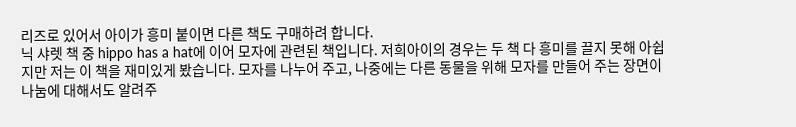리즈로 있어서 아이가 흥미 붙이면 다른 책도 구매하려 합니다.
닉 샤렛 책 중 hippo has a hat에 이어 모자에 관련된 책입니다. 저희아이의 경우는 두 책 다 흥미를 끌지 못해 아쉽지만 저는 이 책을 재미있게 봤습니다. 모자를 나누어 주고, 나중에는 다른 동물을 위해 모자를 만들어 주는 장면이 나눔에 대해서도 알려주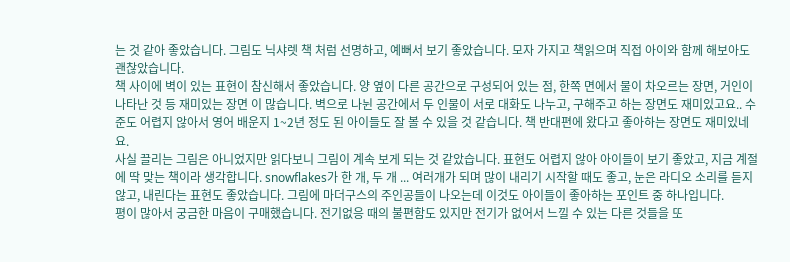는 것 같아 좋았습니다. 그림도 닉샤렛 책 처럼 선명하고, 예뻐서 보기 좋았습니다. 모자 가지고 책읽으며 직접 아이와 함께 해보아도 괜찮았습니다.
책 사이에 벽이 있는 표현이 참신해서 좋았습니다. 양 옆이 다른 공간으로 구성되어 있는 점, 한쪽 면에서 물이 차오르는 장면, 거인이 나타난 것 등 재미있는 장면 이 많습니다. 벽으로 나뉜 공간에서 두 인물이 서로 대화도 나누고, 구해주고 하는 장면도 재미있고요.. 수준도 어렵지 않아서 영어 배운지 1~2년 정도 된 아이들도 잘 볼 수 있을 것 같습니다. 책 반대편에 왔다고 좋아하는 장면도 재미있네요.
사실 끌리는 그림은 아니었지만 읽다보니 그림이 계속 보게 되는 것 같았습니다. 표현도 어렵지 않아 아이들이 보기 좋았고, 지금 계절에 딱 맞는 책이라 생각합니다. snowflakes가 한 개, 두 개 ... 여러개가 되며 많이 내리기 시작할 때도 좋고, 눈은 라디오 소리를 듣지 않고, 내린다는 표현도 좋았습니다. 그림에 마더구스의 주인공들이 나오는데 이것도 아이들이 좋아하는 포인트 중 하나입니다.
평이 많아서 궁금한 마음이 구매했습니다. 전기없응 때의 불편함도 있지만 전기가 없어서 느낄 수 있는 다른 것들을 또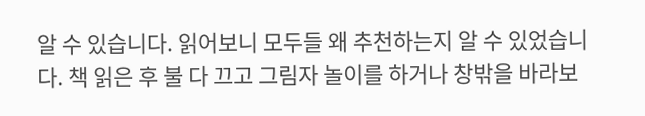알 수 있습니다. 읽어보니 모두들 왜 추천하는지 알 수 있었습니다. 책 읽은 후 불 다 끄고 그림자 놀이를 하거나 창밖을 바라보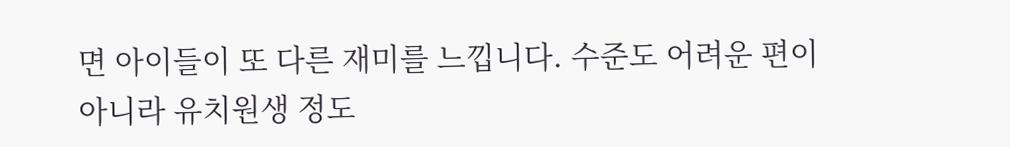면 아이들이 또 다른 재미를 느낍니다. 수준도 어려운 편이 아니라 유치원생 정도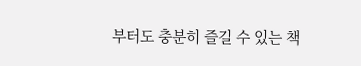부터도 충분히 즐길 수 있는 책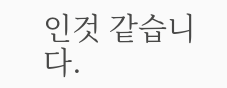인것 같습니다.